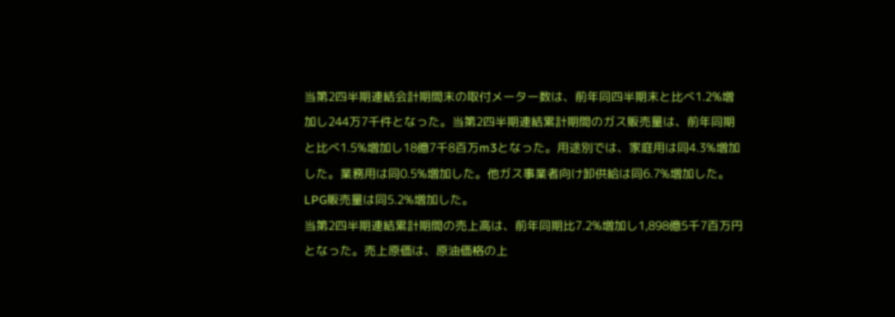当第2四半期連結会計期間末の取付メーター数は、前年同四半期末と比べ1.2%増加し244万7千件となった。当第2四半期連結累計期間のガス販売量は、前年同期と比べ1.5%増加し18億7千8百万m3となった。用途別では、家庭用は同4.3%増加した。業務用は同0.5%増加した。他ガス事業者向け卸供給は同6.7%増加した。LPG販売量は同5.2%増加した。
当第2四半期連結累計期間の売上高は、前年同期比7.2%増加し1,898億5千7百万円となった。売上原価は、原油価格の上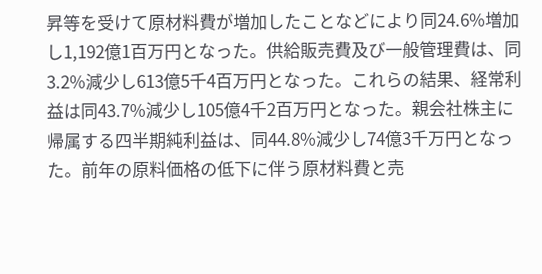昇等を受けて原材料費が増加したことなどにより同24.6%増加し1,192億1百万円となった。供給販売費及び一般管理費は、同3.2%減少し613億5千4百万円となった。これらの結果、経常利益は同43.7%減少し105億4千2百万円となった。親会社株主に帰属する四半期純利益は、同44.8%減少し74億3千万円となった。前年の原料価格の低下に伴う原材料費と売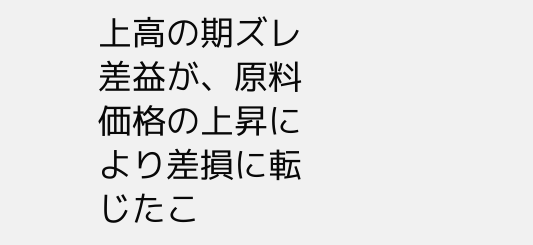上高の期ズレ差益が、原料価格の上昇により差損に転じたこ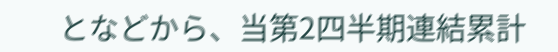となどから、当第2四半期連結累計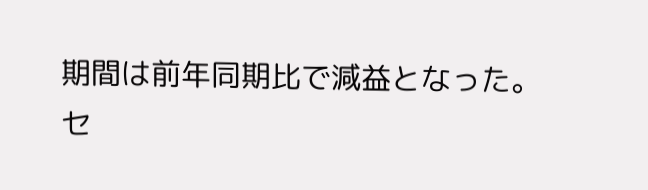期間は前年同期比で減益となった。
セ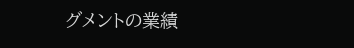グメントの業績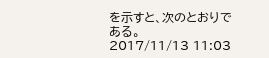を示すと、次のとおりである。
2017/11/13 11:03